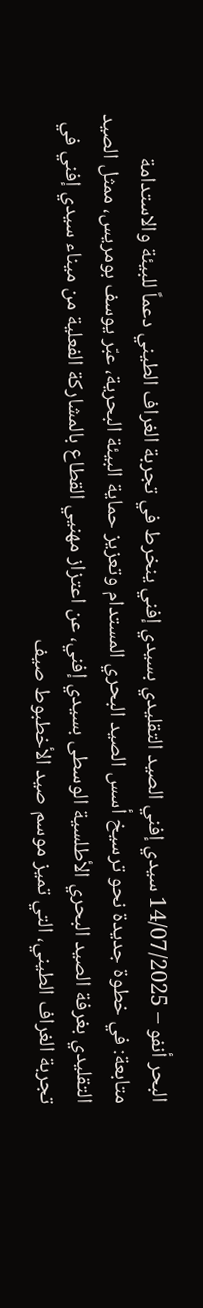البحر أنفو – 14/07/2025 سيدي إفني الصيد التقليدي بسيدي إفني ينخرط في تجربة الغراف الطيني دعماً للبيئة والاستدامة متابعة: في خطوة جديدة نحو ترسيخ أسس الصيد البحري المستدام وتعزيز حماية البيئة البحرية، عبّر يوسف بومريس، ممثل الصيد التقليدي بغرفة الصيد البحري الأطلسية الوسطى بسيدي إفني، عن اعتزاز مهنيي القطاع بالمشاركة الفعلية من ميناء سيدي إفني في تجربة الغراف الطيني، التي تميز موسم صيد الأخطبوط صيف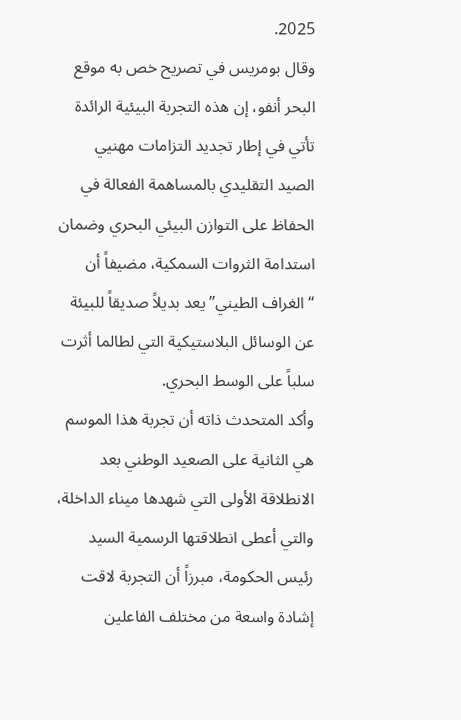2025.
وقال بومريس في تصريح خص به موقع البحر أنفو، إن هذه التجربة البيئية الرائدة تأتي في إطار تجديد التزامات مهنيي الصيد التقليدي بالمساهمة الفعالة في الحفاظ على التوازن البيئي البحري وضمان استدامة الثروات السمكية، مضيفاً أن “الغراف الطيني” يعد بديلاً صديقاً للبيئة عن الوسائل البلاستيكية التي لطالما أثرت سلباً على الوسط البحري.
وأكد المتحدث ذاته أن تجربة هذا الموسم هي الثانية على الصعيد الوطني بعد الانطلاقة الأولى التي شهدها ميناء الداخلة، والتي أعطى انطلاقتها الرسمية السيد رئيس الحكومة، مبرزاً أن التجربة لاقت إشادة واسعة من مختلف الفاعلين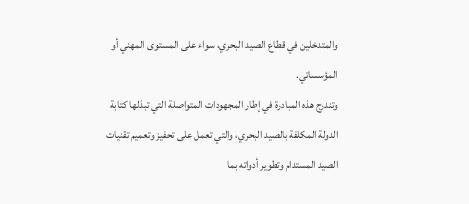والمتدخلين في قطاع الصيد البحري، سواء على المستوى المهني أو المؤسساتي.
وتندرج هذه المبادرة في إطار المجهودات المتواصلة التي تبذلها كتابة الدولة المكلفة بالصيد البحري، والتي تعمل على تحفيز وتعميم تقنيات الصيد المستدام وتطوير أدواته بما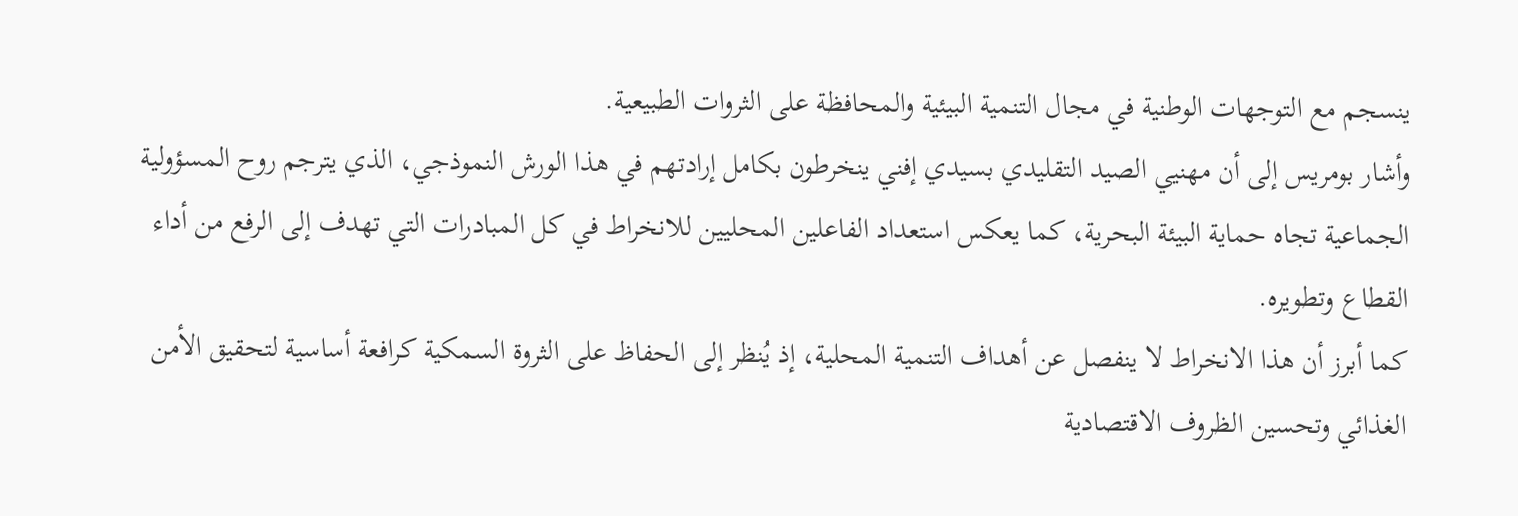ينسجم مع التوجهات الوطنية في مجال التنمية البيئية والمحافظة على الثروات الطبيعية.
وأشار بومريس إلى أن مهنيي الصيد التقليدي بسيدي إفني ينخرطون بكامل إرادتهم في هذا الورش النموذجي، الذي يترجم روح المسؤولية الجماعية تجاه حماية البيئة البحرية، كما يعكس استعداد الفاعلين المحليين للانخراط في كل المبادرات التي تهدف إلى الرفع من أداء القطاع وتطويره.
كما أبرز أن هذا الانخراط لا ينفصل عن أهداف التنمية المحلية، إذ يُنظر إلى الحفاظ على الثروة السمكية كرافعة أساسية لتحقيق الأمن الغذائي وتحسين الظروف الاقتصادية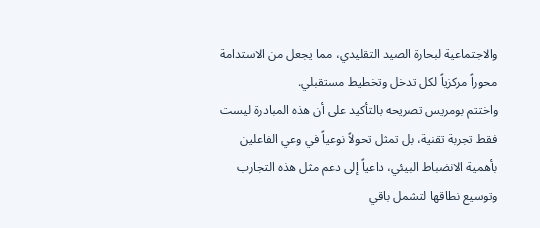والاجتماعية لبحارة الصيد التقليدي، مما يجعل من الاستدامة محوراً مركزياً لكل تدخل وتخطيط مستقبلي.
واختتم بومريس تصريحه بالتأكيد على أن هذه المبادرة ليست فقط تجربة تقنية، بل تمثل تحولاً نوعياً في وعي الفاعلين بأهمية الانضباط البيئي، داعياً إلى دعم مثل هذه التجارب وتوسيع نطاقها لتشمل باقي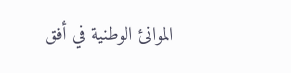الموانئ الوطنية في أفق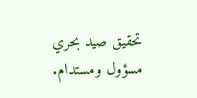تحقيق صيد بحري مسؤول ومستدام.